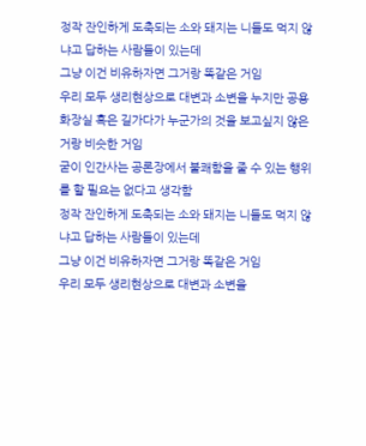정작 잔인하게 도축되는 소와 돼지는 니들도 먹지 않냐고 답하는 사람들이 있는데
그냥 이건 비유하자면 그거랑 똑같은 거임
우리 모두 생리현상으로 대변과 소변을 누지만 공용화장실 혹은 길가다가 누군가의 것을 보고싶지 않은 거랑 비슷한 거임
굳이 인간사는 공론장에서 불쾌함을 줄 수 있는 행위를 할 필요는 없다고 생각함
정작 잔인하게 도축되는 소와 돼지는 니들도 먹지 않냐고 답하는 사람들이 있는데
그냥 이건 비유하자면 그거랑 똑같은 거임
우리 모두 생리현상으로 대변과 소변을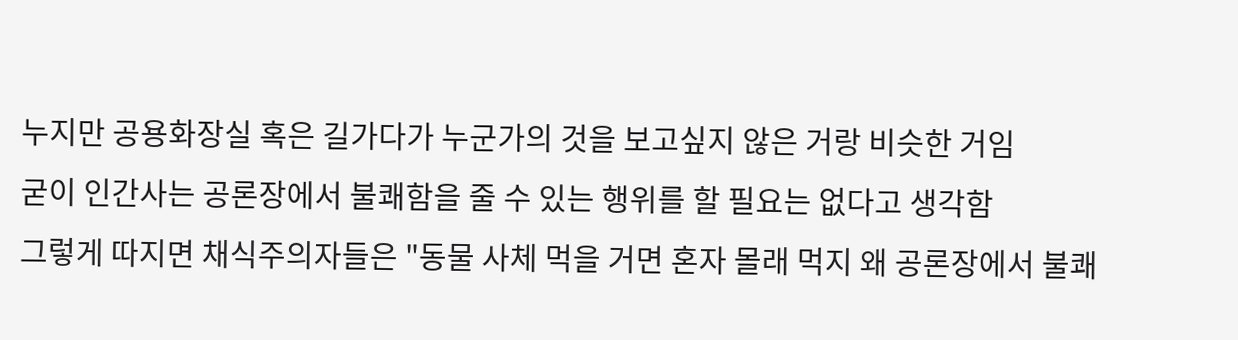누지만 공용화장실 혹은 길가다가 누군가의 것을 보고싶지 않은 거랑 비슷한 거임
굳이 인간사는 공론장에서 불쾌함을 줄 수 있는 행위를 할 필요는 없다고 생각함
그렇게 따지면 채식주의자들은 "동물 사체 먹을 거면 혼자 몰래 먹지 왜 공론장에서 불쾌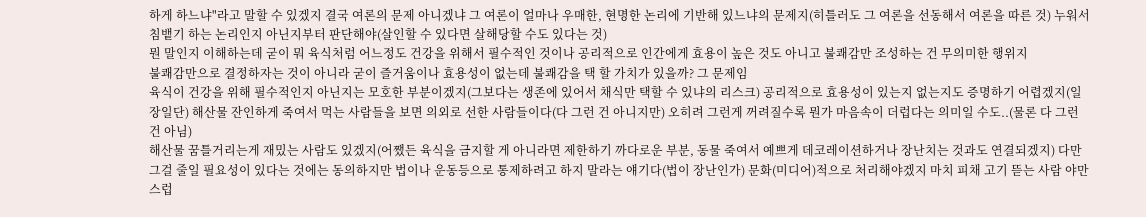하게 하느냐"라고 말할 수 있겠지 결국 여론의 문제 아니겠냐 그 여론이 얼마나 우매한, 현명한 논리에 기반해 있느냐의 문제지(히틀러도 그 여론을 선동해서 여론을 따른 것) 누워서 침뱉기 하는 논리인지 아닌지부터 판단해야(살인할 수 있다면 살해당할 수도 있다는 것)
뭔 말인지 이해하는데 굳이 뭐 육식처럼 어느정도 건강을 위해서 필수적인 것이나 공리적으로 인간에게 효용이 높은 것도 아니고 불쾌감만 조성하는 건 무의미한 행위지
불쾌감만으로 결정하자는 것이 아니라 굳이 즐거움이나 효용성이 없는데 불쾌감을 택 할 가치가 있을까? 그 문제임
육식이 건강을 위해 필수적인지 아닌지는 모호한 부분이겠지(그보다는 생존에 있어서 채식만 택할 수 있냐의 리스크) 공리적으로 효용성이 있는지 없는지도 증명하기 어렵겠지(일장일단) 해산물 잔인하게 죽여서 먹는 사람들을 보면 의외로 선한 사람들이다(다 그런 건 아니지만) 오히려 그런게 꺼려질수록 뭔가 마음속이 더럽다는 의미일 수도..(물론 다 그런 건 아님)
해산물 꿈틀거리는게 재밌는 사람도 있겠지(어쨌든 육식을 금지할 게 아니라면 제한하기 까다로운 부분, 동물 죽여서 예쁘게 데코레이션하거나 장난치는 것과도 연결되겠지) 다만 그걸 줄일 필요성이 있다는 것에는 동의하지만 법이나 운동등으로 통제하려고 하지 말라는 얘기다(법이 장난인가) 문화(미디어)적으로 처리해야겠지 마치 피채 고기 뜯는 사람 야만스럽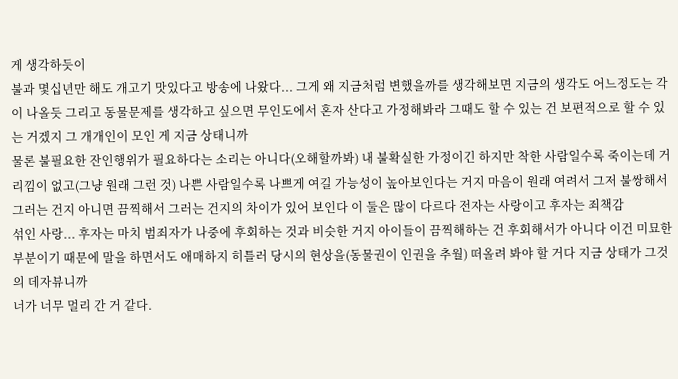게 생각하듯이
불과 몇십년만 해도 개고기 맛있다고 방송에 나왔다... 그게 왜 지금처럼 변했을까를 생각해보면 지금의 생각도 어느정도는 각이 나올듯 그리고 동물문제를 생각하고 싶으면 무인도에서 혼자 산다고 가정해봐라 그때도 할 수 있는 건 보편적으로 할 수 있는 거겠지 그 개개인이 모인 게 지금 상태니까
물론 불필요한 잔인행위가 필요하다는 소리는 아니다(오해할까봐) 내 불확실한 가정이긴 하지만 착한 사람일수록 죽이는데 거리낌이 없고(그냥 원래 그런 것) 나쁜 사람일수록 나쁘게 여길 가능성이 높아보인다는 거지 마음이 원래 여려서 그저 불쌍해서 그러는 건지 아니면 끔찍해서 그러는 건지의 차이가 있어 보인다 이 둘은 많이 다르다 전자는 사랑이고 후자는 죄책감
섞인 사랑... 후자는 마치 범죄자가 나중에 후회하는 것과 비슷한 거지 아이들이 끔찍해하는 건 후회해서가 아니다 이건 미묘한 부분이기 때문에 말을 하면서도 애매하지 히틀러 당시의 현상을(동물권이 인권을 추월) 떠올려 봐야 할 거다 지금 상태가 그것의 데자뷰니까
너가 너무 멀리 간 거 같다.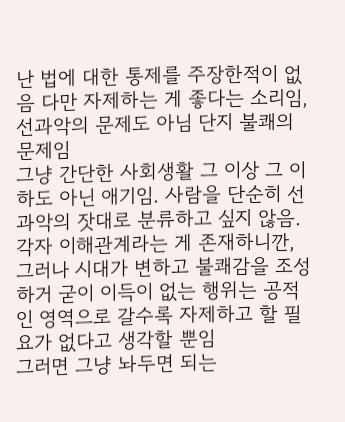난 법에 대한 통제를 주장한적이 없음 다만 자제하는 게 좋다는 소리임, 선과악의 문제도 아님 단지 불쾌의 문제임
그냥 간단한 사회생활 그 이상 그 이하도 아닌 애기임. 사람을 단순히 선과악의 잣대로 분류하고 싶지 않음. 각자 이해관계라는 게 존재하니깐, 그러나 시대가 변하고 불쾌감을 조성하거 굳이 이득이 없는 행위는 공적인 영역으로 갈수록 자제하고 할 필요가 없다고 생각할 뿐임
그러면 그냥 놔두면 되는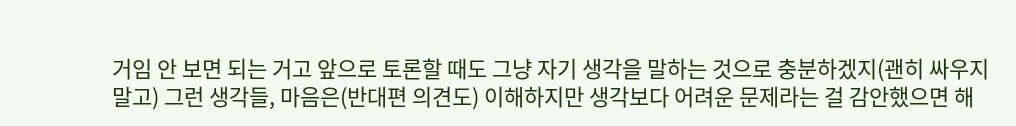거임 안 보면 되는 거고 앞으로 토론할 때도 그냥 자기 생각을 말하는 것으로 충분하겠지(괜히 싸우지 말고) 그런 생각들, 마음은(반대편 의견도) 이해하지만 생각보다 어려운 문제라는 걸 감안했으면 해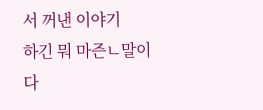서 꺼낸 이야기
하긴 뭐 마즌ㄴ말이다